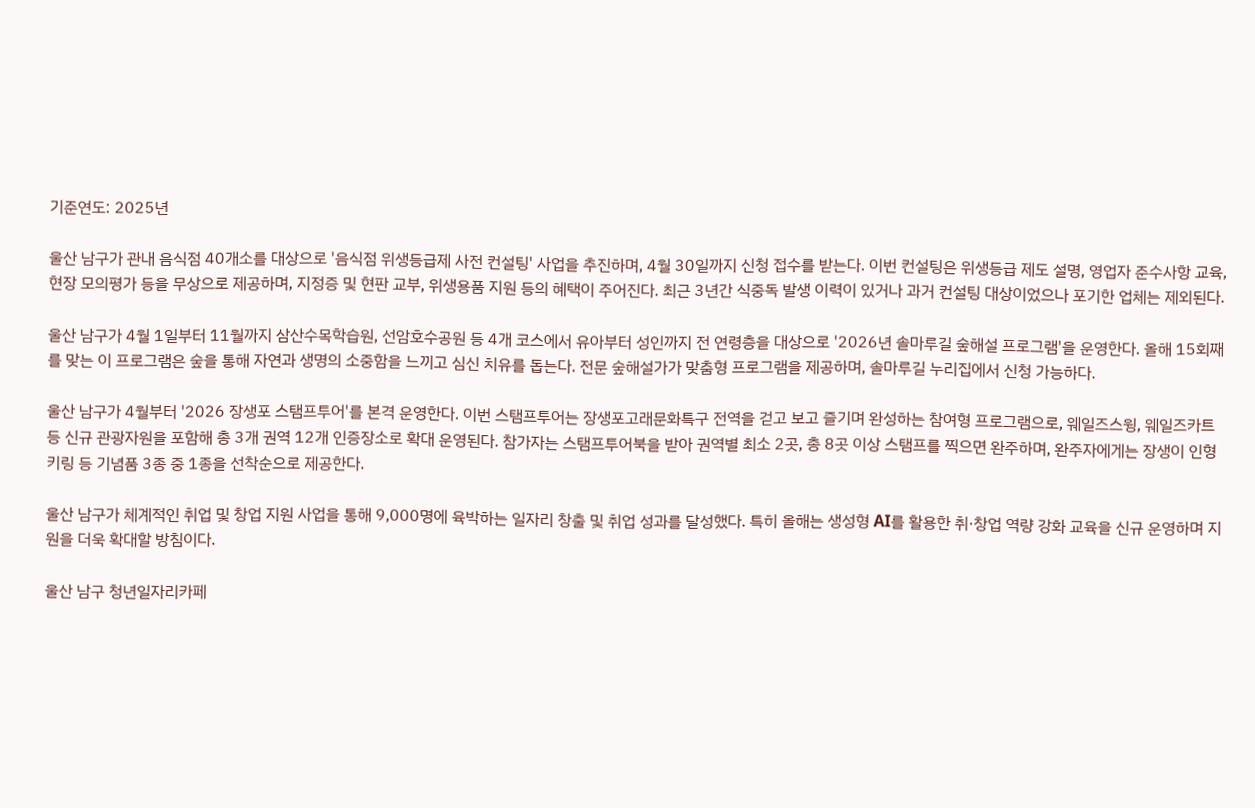기준연도: 2025년

울산 남구가 관내 음식점 40개소를 대상으로 '음식점 위생등급제 사전 컨설팅' 사업을 추진하며, 4월 30일까지 신청 접수를 받는다. 이번 컨설팅은 위생등급 제도 설명, 영업자 준수사항 교육, 현장 모의평가 등을 무상으로 제공하며, 지정증 및 현판 교부, 위생용품 지원 등의 혜택이 주어진다. 최근 3년간 식중독 발생 이력이 있거나 과거 컨설팅 대상이었으나 포기한 업체는 제외된다.

울산 남구가 4월 1일부터 11월까지 삼산수목학습원, 선암호수공원 등 4개 코스에서 유아부터 성인까지 전 연령층을 대상으로 '2026년 솔마루길 숲해설 프로그램'을 운영한다. 올해 15회째를 맞는 이 프로그램은 숲을 통해 자연과 생명의 소중함을 느끼고 심신 치유를 돕는다. 전문 숲해설가가 맞춤형 프로그램을 제공하며, 솔마루길 누리집에서 신청 가능하다.

울산 남구가 4월부터 '2026 장생포 스탬프투어'를 본격 운영한다. 이번 스탬프투어는 장생포고래문화특구 전역을 걷고 보고 즐기며 완성하는 참여형 프로그램으로, 웨일즈스윙, 웨일즈카트 등 신규 관광자원을 포함해 총 3개 권역 12개 인증장소로 확대 운영된다. 참가자는 스탬프투어북을 받아 권역별 최소 2곳, 총 8곳 이상 스탬프를 찍으면 완주하며, 완주자에게는 장생이 인형키링 등 기념품 3종 중 1종을 선착순으로 제공한다.

울산 남구가 체계적인 취업 및 창업 지원 사업을 통해 9,000명에 육박하는 일자리 창출 및 취업 성과를 달성했다. 특히 올해는 생성형 AI를 활용한 취·창업 역량 강화 교육을 신규 운영하며 지원을 더욱 확대할 방침이다.

울산 남구 청년일자리카페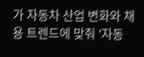가 자동차 산업 변화와 채용 트렌드에 맞춰 '자동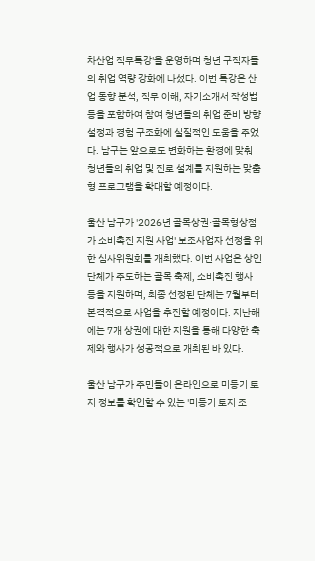차산업 직무특강'을 운영하며 청년 구직자들의 취업 역량 강화에 나섰다. 이번 특강은 산업 동향 분석, 직무 이해, 자기소개서 작성법 등을 포함하여 참여 청년들의 취업 준비 방향 설정과 경험 구조화에 실질적인 도움을 주었다. 남구는 앞으로도 변화하는 환경에 맞춰 청년들의 취업 및 진로 설계를 지원하는 맞춤형 프로그램을 확대할 예정이다.

울산 남구가 '2026년 골목상권·골목형상점가 소비촉진 지원 사업' 보조사업자 선정을 위한 심사위원회를 개최했다. 이번 사업은 상인단체가 주도하는 골목 축제, 소비촉진 행사 등을 지원하며, 최종 선정된 단체는 7월부터 본격적으로 사업을 추진할 예정이다. 지난해에는 7개 상권에 대한 지원을 통해 다양한 축제와 행사가 성공적으로 개최된 바 있다.

울산 남구가 주민들이 온라인으로 미등기 토지 정보를 확인할 수 있는 '미등기 토지 조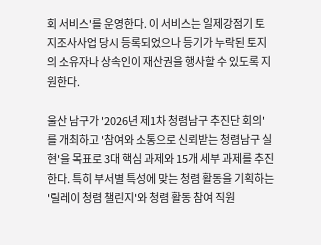회 서비스'를 운영한다. 이 서비스는 일제강점기 토지조사사업 당시 등록되었으나 등기가 누락된 토지의 소유자나 상속인이 재산권을 행사할 수 있도록 지원한다.

울산 남구가 '2026년 제1차 청렴남구 추진단 회의'를 개최하고 '참여와 소통으로 신뢰받는 청렴남구 실현'을 목표로 3대 핵심 과제와 15개 세부 과제를 추진한다. 특히 부서별 특성에 맞는 청렴 활동을 기획하는 '릴레이 청렴 챌린지'와 청렴 활동 참여 직원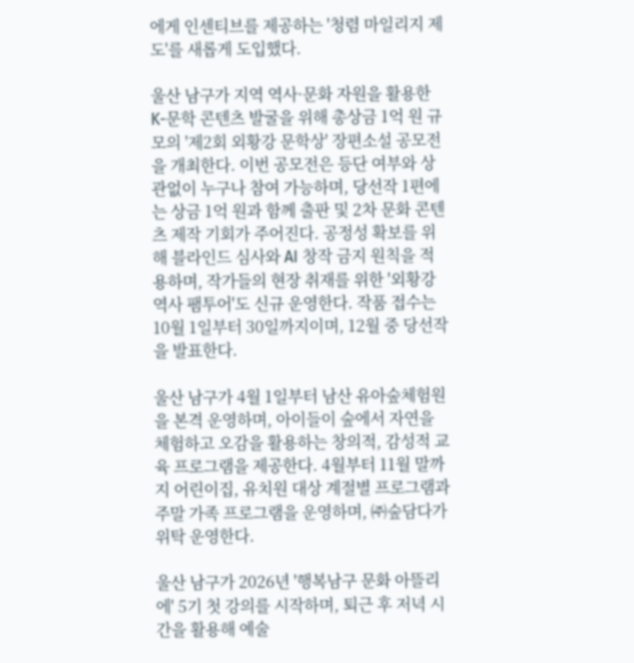에게 인센티브를 제공하는 '청렴 마일리지 제도'를 새롭게 도입했다.

울산 남구가 지역 역사·문화 자원을 활용한 K-문학 콘텐츠 발굴을 위해 총상금 1억 원 규모의 '제2회 외황강 문학상' 장편소설 공모전을 개최한다. 이번 공모전은 등단 여부와 상관없이 누구나 참여 가능하며, 당선작 1편에는 상금 1억 원과 함께 출판 및 2차 문화 콘텐츠 제작 기회가 주어진다. 공정성 확보를 위해 블라인드 심사와 AI 창작 금지 원칙을 적용하며, 작가들의 현장 취재를 위한 '외황강 역사 팸투어'도 신규 운영한다. 작품 접수는 10월 1일부터 30일까지이며, 12월 중 당선작을 발표한다.

울산 남구가 4월 1일부터 남산 유아숲체험원을 본격 운영하며, 아이들이 숲에서 자연을 체험하고 오감을 활용하는 창의적, 감성적 교육 프로그램을 제공한다. 4월부터 11월 말까지 어린이집, 유치원 대상 계절별 프로그램과 주말 가족 프로그램을 운영하며, ㈜숲담다가 위탁 운영한다.

울산 남구가 2026년 '행복남구 문화 아뜰리에' 5기 첫 강의를 시작하며, 퇴근 후 저녁 시간을 활용해 예술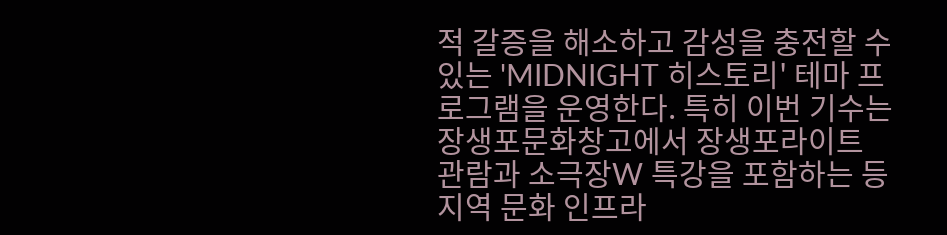적 갈증을 해소하고 감성을 충전할 수 있는 'MIDNIGHT 히스토리' 테마 프로그램을 운영한다. 특히 이번 기수는 장생포문화창고에서 장생포라이트 관람과 소극장W 특강을 포함하는 등 지역 문화 인프라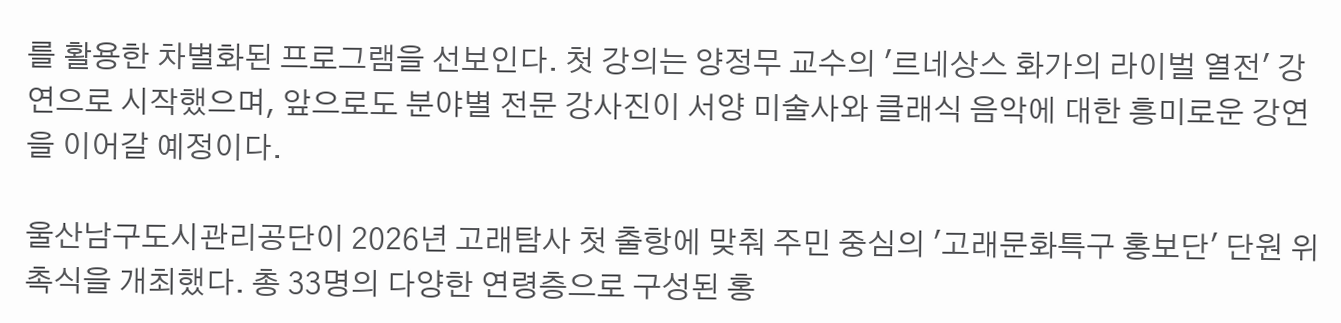를 활용한 차별화된 프로그램을 선보인다. 첫 강의는 양정무 교수의 '르네상스 화가의 라이벌 열전' 강연으로 시작했으며, 앞으로도 분야별 전문 강사진이 서양 미술사와 클래식 음악에 대한 흥미로운 강연을 이어갈 예정이다.

울산남구도시관리공단이 2026년 고래탐사 첫 출항에 맞춰 주민 중심의 '고래문화특구 홍보단' 단원 위촉식을 개최했다. 총 33명의 다양한 연령층으로 구성된 홍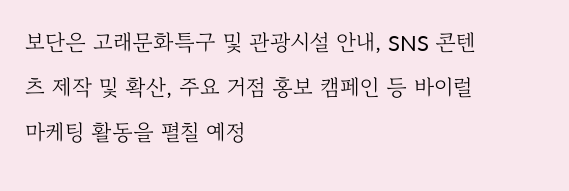보단은 고래문화특구 및 관광시설 안내, SNS 콘텐츠 제작 및 확산, 주요 거점 홍보 캠페인 등 바이럴 마케팅 활동을 펼칠 예정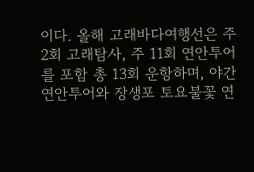이다. 올해 고래바다여행선은 주 2회 고래탐사, 주 11회 연안투어를 포함 총 13회 운항하며, 야간 연안투어와 장생포 토요불꽃 연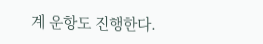계 운항도 진행한다.